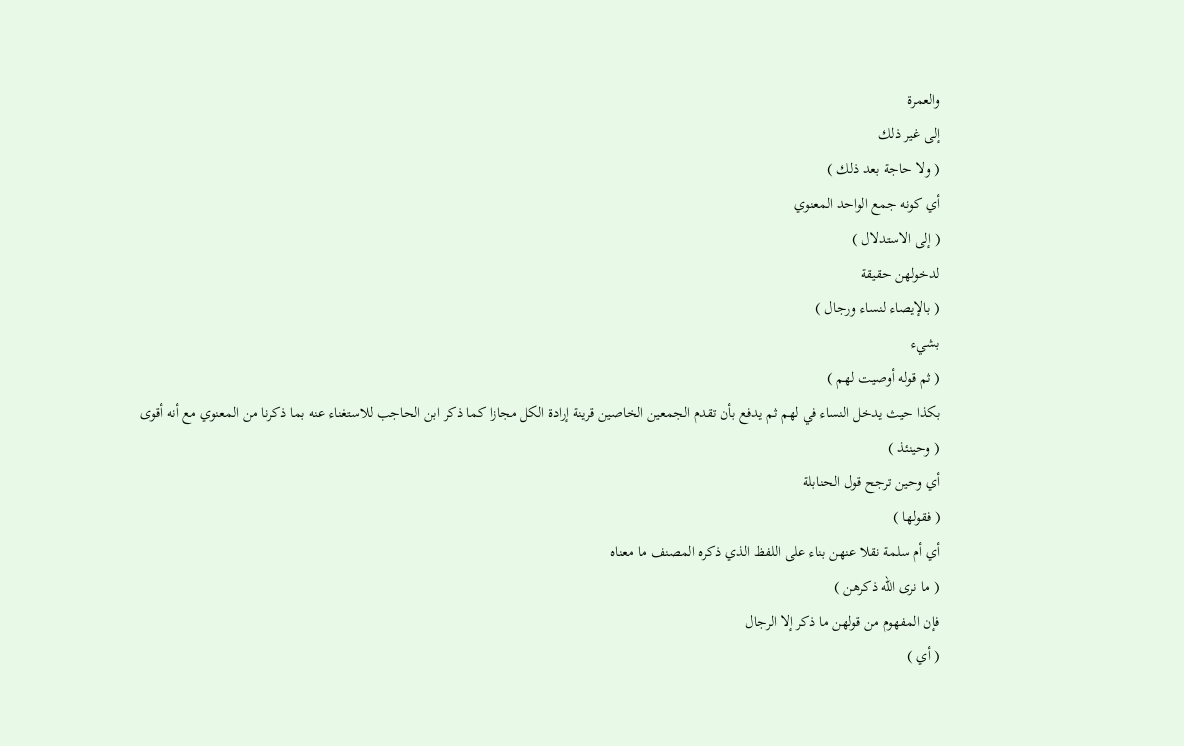والعمرة
إلى غير ذلك
( ولا حاجة بعد ذلك )
أي كونه جمع الواحد المعنوي
( إلى الاستدلال )
لدخولهن حقيقة
( بالإيصاء لنساء ورجال )
بشيء
( ثم قوله أوصيت لهم )
بكذا حيث يدخل النساء في لهم ثم يدفع بأن تقدم الجمعين الخاصين قرينة إرادة الكل مجازا كما ذكر ابن الحاجب للاستغناء عنه بما ذكرنا من المعنوي مع أنه أقوى
( وحينئذ )
أي وحين ترجح قول الحنابلة
( فقولها )
أي أم سلمة نقلا عنهن بناء على اللفظ الذي ذكره المصنف ما معناه
( ما نرى الله ذكرهن )
فإن المفهوم من قولهن ما ذكر إلا الرجال
( أي )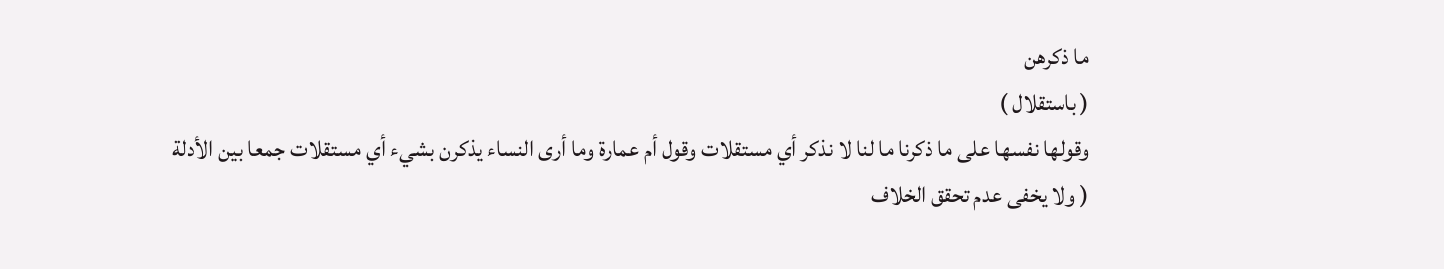ما ذكرهن
( باستقلال )
وقولها نفسها على ما ذكرنا ما لنا لا نذكر أي مستقلات وقول أم عمارة وما أرى النساء يذكرن بشيء أي مستقلات جمعا بين الأدلة
( ولا يخفى عدم تحقق الخلاف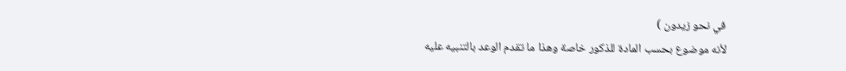في نحو زيدون )
لأنه موضوع بحسب المادة للذكور خاصة وهذا ما تقدم الوعد بالتنبيه عليه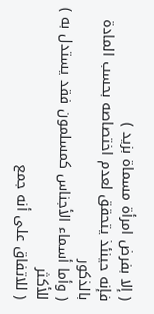( إلا بفرض امرأة مسماة بزيد )
فإنه حينئذ يتحقق لعدم اختصاصه بحسب المادة بالذكور
( وأما أسماء الأجناس كمسلمون فقد يستدل به )
للأكثر
( للاتفاق على أنه جمع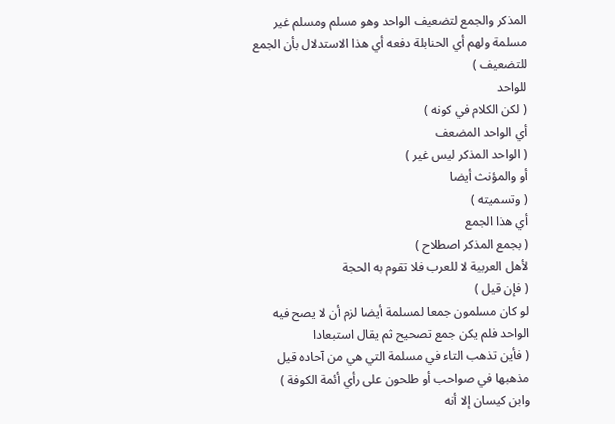المذكر والجمع لتضعيف الواحد وهو مسلم ومسلم غير مسلمة ولهم أي الحنابلة دفعه أي هذا الاستدلال بأن الجمع للتضعيف )
للواحد
( لكن الكلام في كونه )
أي الواحد المضعف
( الواحد المذكر ليس غير )
أو والمؤنث أيضا
( وتسميته )
أي هذا الجمع
( بجمع المذكر اصطلاح )
لأهل العربية لا للعرب فلا تقوم به الحجة
( فإن قيل )
لو كان مسلمون جمعا لمسلمة أيضا لزم أن لا يصح فيه الواحد فلم يكن جمع تصحيح ثم يقال استبعادا
( فأين تذهب التاء في مسلمة التي هي من آحاده قيل مذهبها في صواحب أو طلحون على رأي أئمة الكوفة )
وابن كيسان إلا أنه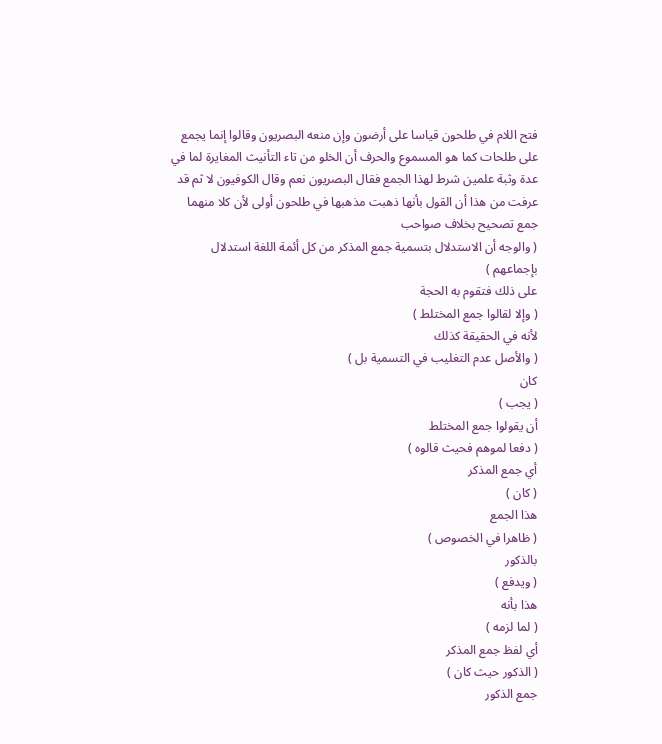فتح اللام في طلحون قياسا على أرضون وإن منعه البصريون وقالوا إنما يجمع على طلحات كما هو المسموع والحرف أن الخلو من تاء التأنيث المغايرة لما في عدة وثبة علمين شرط لهذا الجمع فقال البصريون نعم وقال الكوفيون لا ثم قد عرفت من هذا أن القول بأنها ذهبت مذهبها في طلحون أولى لأن كلا منهما جمع تصحيح بخلاف صواحب
( والوجه أن الاستدلال بتسمية جمع المذكر من كل أئمة اللغة استدلال بإجماعهم )
على ذلك فتقوم به الحجة
( وإلا لقالوا جمع المختلط )
لأنه في الحقيقة كذلك
( والأصل عدم التغليب في التسمية بل )
كان
( يجب )
أن يقولوا جمع المختلط
( دفعا لموهم فحيث قالوه )
أي جمع المذكر
( كان )
هذا الجمع
( ظاهرا في الخصوص )
بالذكور
( ويدفع )
هذا بأنه
( لما لزمه )
أي لفظ جمع المذكر
( الذكور حيث كان )
جمع الذكور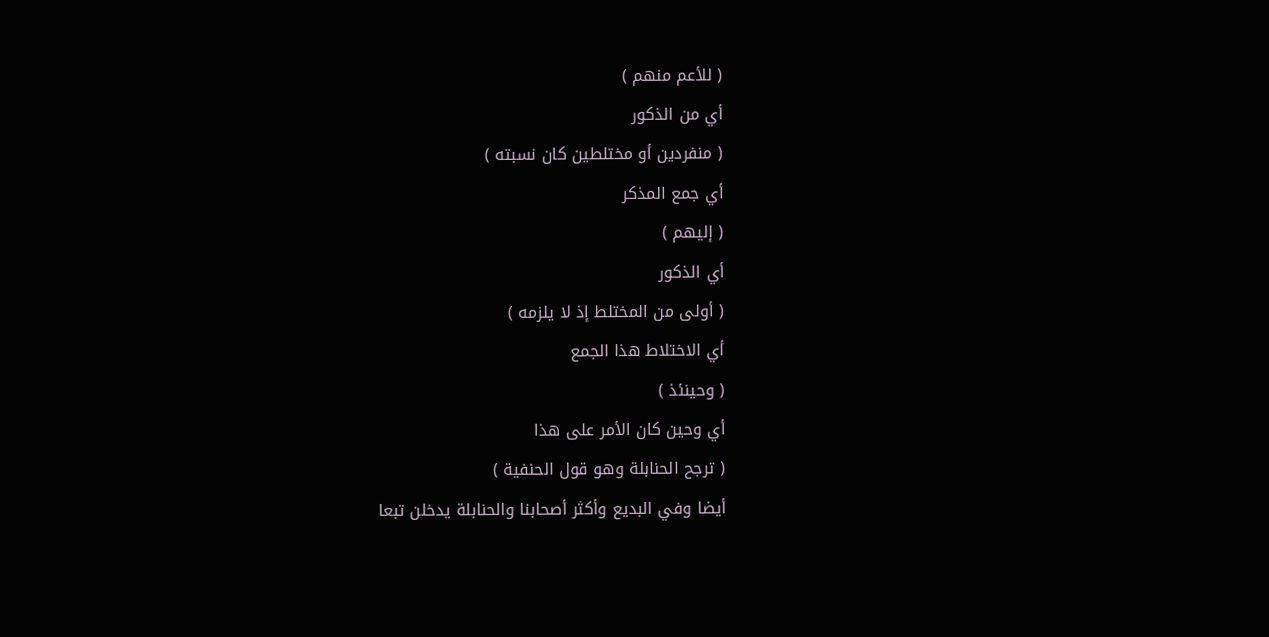( للأعم منهم )
أي من الذكور
( منفردين أو مختلطين كان نسبته )
أي جمع المذكر
( إليهم )
أي الذكور
( أولى من المختلط إذ لا يلزمه )
أي الاختلاط هذا الجمع
( وحينئذ )
أي وحين كان الأمر على هذا
( ترجح الحنابلة وهو قول الحنفية )
أيضا وفي البديع وأكثر أصحابنا والحنابلة يدخلن تبعا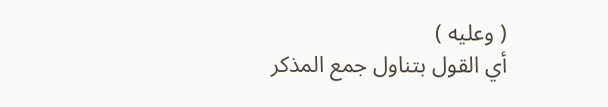( وعليه )
أي القول بتناول جمع المذكر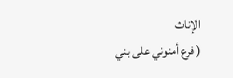الإناث
( فرع أمنوني على بني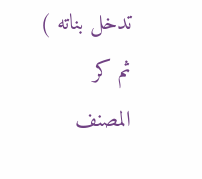تدخل بناته )
ثم كر المصنف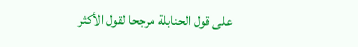على قول الحنابلة مرجحا لقول الأكثر